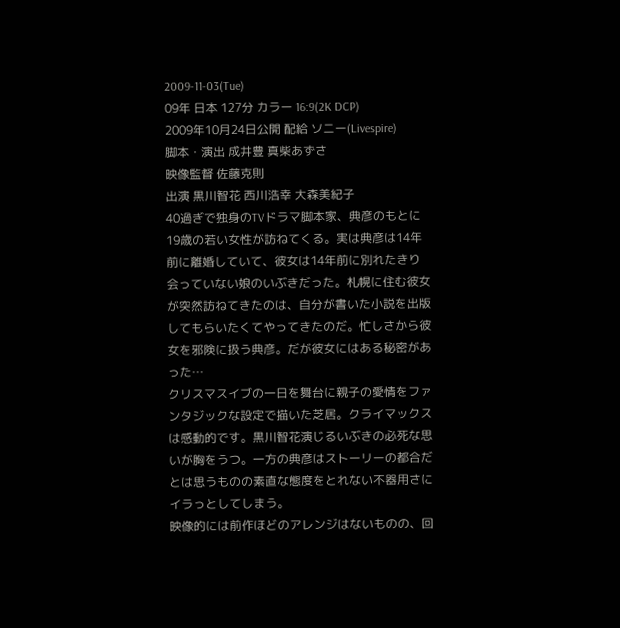2009-11-03(Tue)
09年 日本 127分 カラー 16:9(2K DCP)
2009年10月24日公開 配給 ソニー(Livespire)
脚本・演出 成井豊 真柴あずさ
映像監督 佐藤克則
出演 黒川智花 西川浩幸 大森美紀子
40過ぎで独身のTVドラマ脚本家、典彦のもとに19歳の若い女性が訪ねてくる。実は典彦は14年前に離婚していて、彼女は14年前に別れたきり会っていない娘のいぶきだった。札幌に住む彼女が突然訪ねてきたのは、自分が書いた小説を出版してもらいたくてやってきたのだ。忙しさから彼女を邪険に扱う典彦。だが彼女にはある秘密があった…
クリスマスイブの一日を舞台に親子の愛情をファンタジックな設定で描いた芝居。クライマックスは感動的です。黒川智花演じるいぶきの必死な思いが胸をうつ。一方の典彦はストーリーの都合だとは思うものの素直な態度をとれない不器用さにイラっとしてしまう。
映像的には前作ほどのアレンジはないものの、回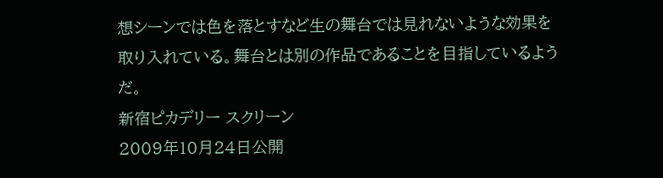想シーンでは色を落とすなど生の舞台では見れないような効果を取り入れている。舞台とは別の作品であることを目指しているようだ。
新宿ピカデリー スクリーン
2009年10月24日公開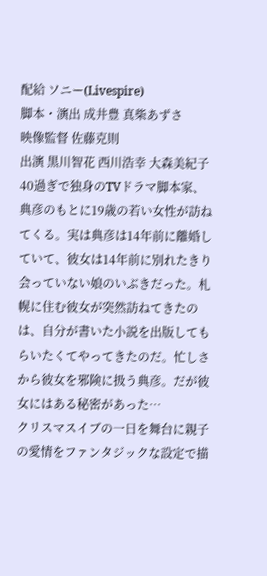配給 ソニー(Livespire)
脚本・演出 成井豊 真柴あずさ
映像監督 佐藤克則
出演 黒川智花 西川浩幸 大森美紀子
40過ぎで独身のTVドラマ脚本家、典彦のもとに19歳の若い女性が訪ねてくる。実は典彦は14年前に離婚していて、彼女は14年前に別れたきり会っていない娘のいぶきだった。札幌に住む彼女が突然訪ねてきたのは、自分が書いた小説を出版してもらいたくてやってきたのだ。忙しさから彼女を邪険に扱う典彦。だが彼女にはある秘密があった…
クリスマスイブの一日を舞台に親子の愛情をファンタジックな設定で描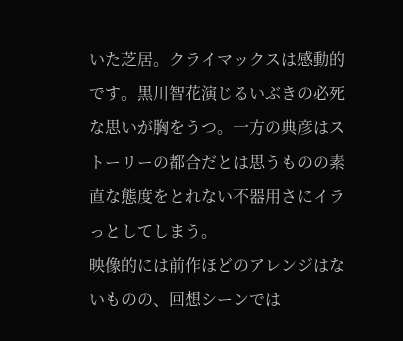いた芝居。クライマックスは感動的です。黒川智花演じるいぶきの必死な思いが胸をうつ。一方の典彦はストーリーの都合だとは思うものの素直な態度をとれない不器用さにイラっとしてしまう。
映像的には前作ほどのアレンジはないものの、回想シーンでは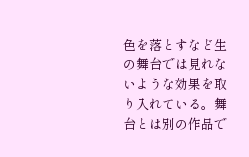色を落とすなど生の舞台では見れないような効果を取り入れている。舞台とは別の作品で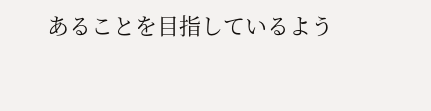あることを目指しているよう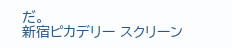だ。
新宿ピカデリー スクリーン